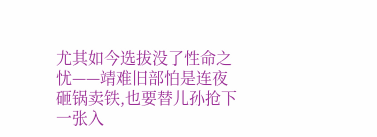尤其如今选拔没了性命之忧——靖难旧部怕是连夜砸锅卖铁,也要替儿孙抢下一张入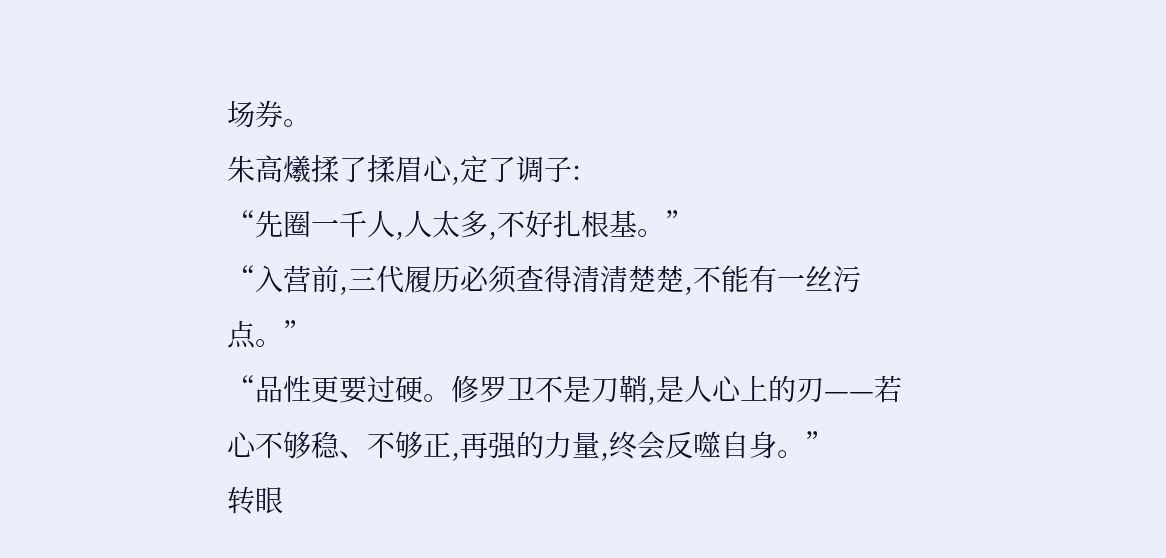场券。
朱高爔揉了揉眉心,定了调子:
“先圈一千人,人太多,不好扎根基。”
“入营前,三代履历必须查得清清楚楚,不能有一丝污点。”
“品性更要过硬。修罗卫不是刀鞘,是人心上的刃——若心不够稳、不够正,再强的力量,终会反噬自身。”
转眼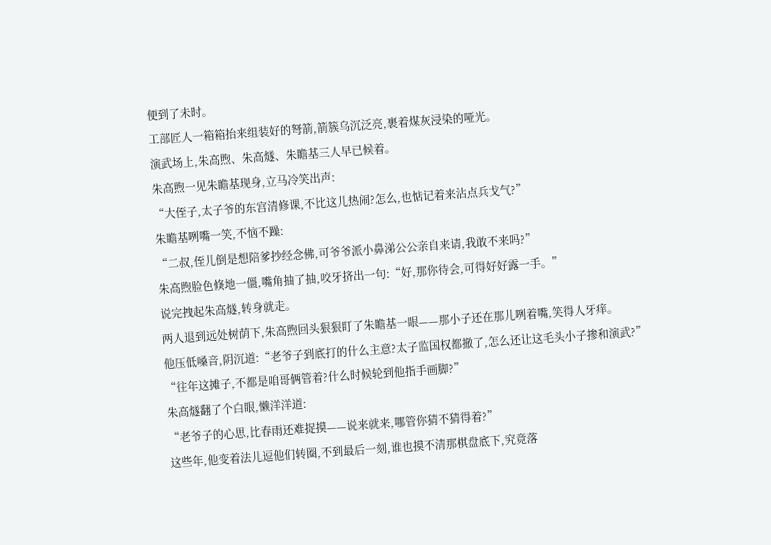便到了未时。
工部匠人一箱箱抬来组装好的弩箭,箭簇乌沉泛亮,裹着煤灰浸染的哑光。
演武场上,朱高煦、朱高燧、朱瞻基三人早已候着。
朱高煦一见朱瞻基现身,立马冷笑出声:
“大侄子,太子爷的东宫清修课,不比这儿热闹?怎么,也惦记着来沾点兵戈气?”
朱瞻基咧嘴一笑,不恼不躁:
“二叔,侄儿倒是想陪爹抄经念佛,可爷爷派小鼻涕公公亲自来请,我敢不来吗?”
朱高煦脸色倏地一僵,嘴角抽了抽,咬牙挤出一句:“好,那你待会,可得好好露一手。”
说完拽起朱高燧,转身就走。
两人退到远处树荫下,朱高煦回头狠狠盯了朱瞻基一眼——那小子还在那儿咧着嘴,笑得人牙痒。
他压低嗓音,阴沉道:“老爷子到底打的什么主意?太子监国权都撤了,怎么还让这毛头小子掺和演武?”
“往年这摊子,不都是咱哥俩管着?什么时候轮到他指手画脚?”
朱高燧翻了个白眼,懒洋洋道:
“老爷子的心思,比春雨还难捉摸——说来就来,哪管你猜不猜得着?”
这些年,他变着法儿逗他们转圈,不到最后一刻,谁也摸不清那棋盘底下,究竟落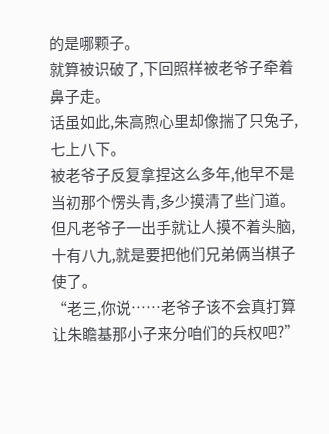的是哪颗子。
就算被识破了,下回照样被老爷子牵着鼻子走。
话虽如此,朱高煦心里却像揣了只兔子,七上八下。
被老爷子反复拿捏这么多年,他早不是当初那个愣头青,多少摸清了些门道。
但凡老爷子一出手就让人摸不着头脑,十有八九,就是要把他们兄弟俩当棋子使了。
“老三,你说……老爷子该不会真打算让朱瞻基那小子来分咱们的兵权吧?”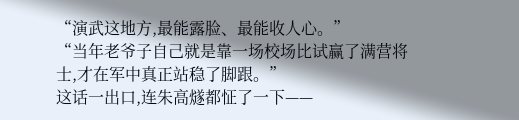“演武这地方,最能露脸、最能收人心。”
“当年老爷子自己就是靠一场校场比试赢了满营将士,才在军中真正站稳了脚跟。”
这话一出口,连朱高燧都怔了一下——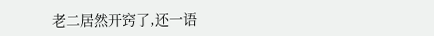老二居然开窍了,还一语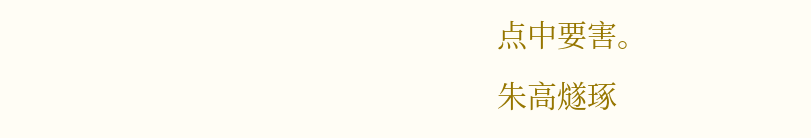点中要害。
朱高燧琢